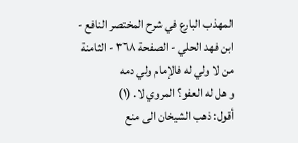المهذب البارع في شرح المختصر النافع - ابن فهد الحلي - الصفحة ٣٦٨ - الثامنة من لا ولي له فالإمام ولي دمه
و هل له العفو؟ المروي لا. (١)
أقول: ذهب الشيخان الى منع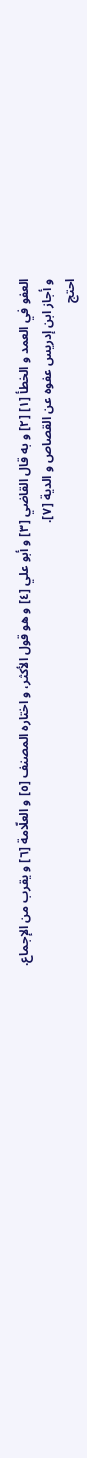العفو في العمد و الخطأ [١] [٢] و به قال القاضي [٣] و أبو علي [٤] و هو قول الأكثر، و اختاره المصنف [٥] و العلّامة [٦] و يقرب من الإجماع.
و أجاز ابن إدريس عفوه عن القصاص و الدية [٧].
احتج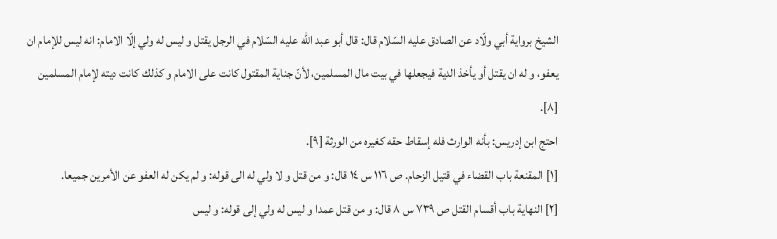الشيخ برواية أبي ولّاد عن الصادق عليه السّلام قال: قال أبو عبد اللّٰه عليه السّلام في الرجل يقتل و ليس له ولي إلّا الامام: انه ليس للإمام ان يعفو، و له ان يقتل أو يأخذ الدية فيجعلها في بيت مال المسلمين، لأنّ جناية المقتول كانت على الامام و كذلك كانت ديته لإمام المسلمين [٨].
احتج ابن إدريس: بأنه الوارث فله إسقاط حقه كغيره من الورثة [٩].
[١] المقنعة باب القضاء في قتيل الزحام. ص ١١٦ س ١٤ قال: و من قتل و لا ولي له الى قوله: و لم يكن له العفو عن الأمرين جميعا.
[٢] النهاية باب أقسام القتل ص ٧٣٩ س ٨ قال: و من قتل عمدا و ليس له ولي إلى قوله: و ليس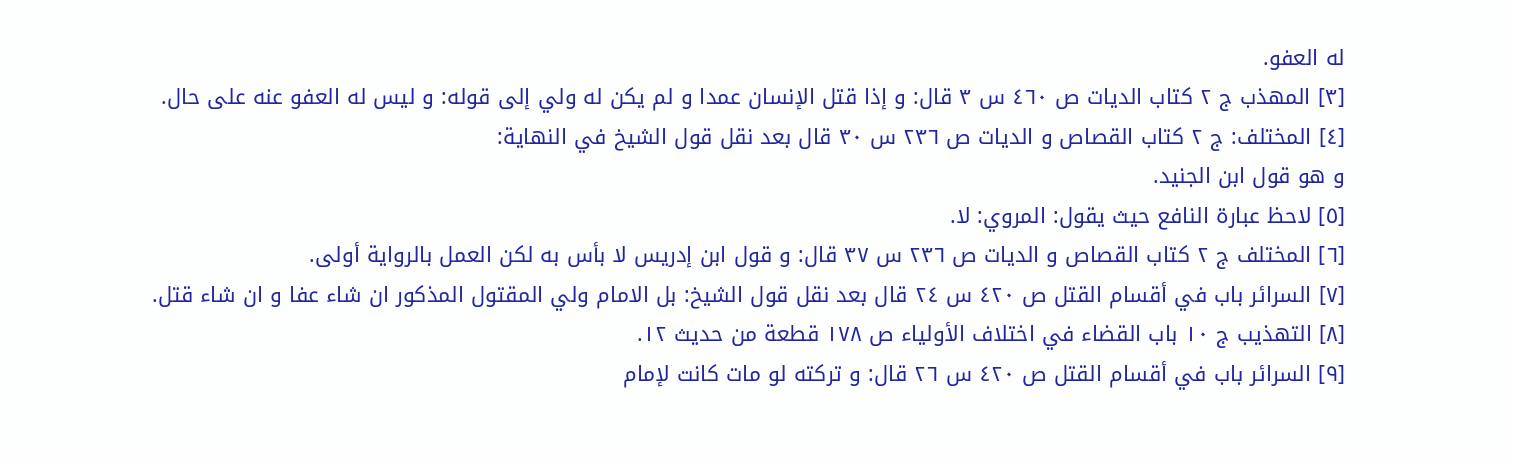له العفو.
[٣] المهذب ج ٢ كتاب الديات ص ٤٦٠ س ٣ قال: و إذا قتل الإنسان عمدا و لم يكن له ولي إلى قوله: و ليس له العفو عنه على حال.
[٤] المختلف: ج ٢ كتاب القصاص و الديات ص ٢٣٦ س ٣٠ قال بعد نقل قول الشيخ في النهاية:
و هو قول ابن الجنيد.
[٥] لاحظ عبارة النافع حيث يقول: المروي: لا.
[٦] المختلف ج ٢ كتاب القصاص و الديات ص ٢٣٦ س ٣٧ قال: و قول ابن إدريس لا بأس به لكن العمل بالرواية أولى.
[٧] السرائر باب في أقسام القتل ص ٤٢٠ س ٢٤ قال بعد نقل قول الشيخ: بل الامام ولي المقتول المذكور ان شاء عفا و ان شاء قتل.
[٨] التهذيب ج ١٠ باب القضاء في اختلاف الأولياء ص ١٧٨ قطعة من حديث ١٢.
[٩] السرائر باب في أقسام القتل ص ٤٢٠ س ٢٦ قال: و تركته لو مات كانت لإمام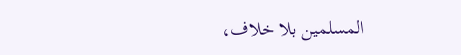المسلمين بلا خلاف،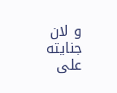و لان جنايته على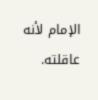الإمام لأنه عاقلته.